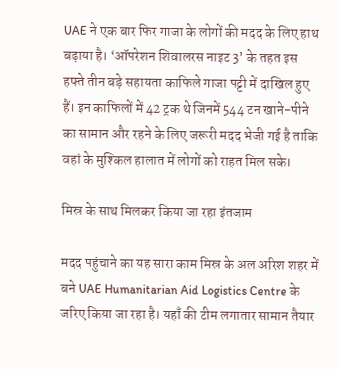UAE ने एक बार फिर गाजा के लोगों की मदद के लिए हाथ बढ़ाया है। ‘ऑपरेशन शिवालरस नाइट 3’ के तहत इस हफ्ते तीन बड़े सहायता काफिले गाजा पट्टी में दाखिल हुए हैं। इन काफिलों में 42 ट्रक थे जिनमें 544 टन खाने-पीने का सामान और रहने के लिए जरूरी मदद भेजी गई है ताकि वहां के मुश्किल हालात में लोगों को राहत मिल सके।

मिस्र के साथ मिलकर किया जा रहा इंतजाम

मदद पहुंचाने का यह सारा काम मिस्र के अल अरिश शहर में बने UAE Humanitarian Aid Logistics Centre के जरिए किया जा रहा है। यहाँ की टीम लगातार सामान तैयार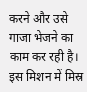करने और उसे गाजा भेजने का काम कर रही है। इस मिशन में मिस्र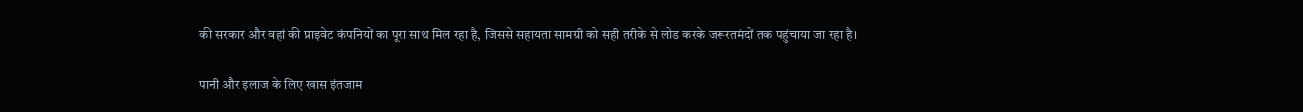की सरकार और वहां की प्राइवेट कंपनियों का पूरा साथ मिल रहा है, जिससे सहायता सामग्री को सही तरीके से लोड करके जरूरतमंदों तक पहुंचाया जा रहा है।

पानी और इलाज के लिए खास इंतजाम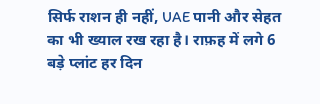सिर्फ राशन ही नहीं, UAE पानी और सेहत का भी ख्याल रख रहा है। राफ़ह में लगे 6 बड़े प्लांट हर दिन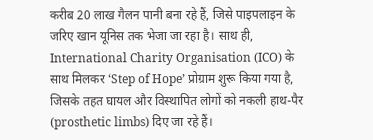करीब 20 लाख गैलन पानी बना रहे हैं, जिसे पाइपलाइन के जरिए खान यूनिस तक भेजा जा रहा है। साथ ही, International Charity Organisation (ICO) के साथ मिलकर ‘Step of Hope’ प्रोग्राम शुरू किया गया है, जिसके तहत घायल और विस्थापित लोगों को नकली हाथ-पैर (prosthetic limbs) दिए जा रहे हैं।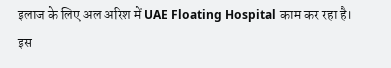इलाज के लिए अल अरिश में UAE Floating Hospital काम कर रहा है। इस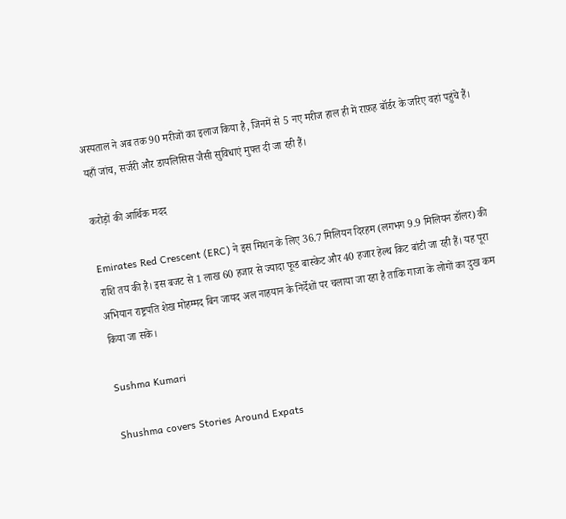अस्पताल ने अब तक 90 मरीजों का इलाज किया है, जिनमें से 5 नए मरीज हाल ही में राफ़ह बॉर्डर के जरिए वहां पहुंचे हैं। यहाँ जांच, सर्जरी और डायलिसिस जैसी सुविधाएं मुफ्त दी जा रही हैं।

करोड़ों की आर्थिक मदद

Emirates Red Crescent (ERC) ने इस मिशन के लिए 36.7 मिलियन दिरहम (लगभग 9.9 मिलियन डॉलर) की राशि तय की है। इस बजट से 1 लाख 60 हजार से ज्यादा फूड बास्केट और 40 हजार हेल्थ किट बांटी जा रही हैं। यह पूरा अभियान राष्ट्रपति शेख मोहम्मद बिन जायद अल नाहयान के निर्देशों पर चलाया जा रहा है ताकि गाजा के लोगों का दुख कम किया जा सके।

Sushma Kumari

Shushma covers Stories Around Expats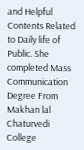and Helpful Contents Related to Daily life of Public. She completed Mass Communication Degree From Makhan lal Chaturvedi College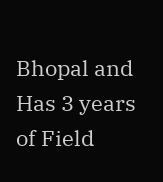Bhopal and Has 3 years of Field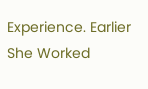Experience. Earlier She Worked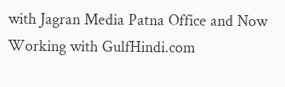with Jagran Media Patna Office and Now Working with GulfHindi.com